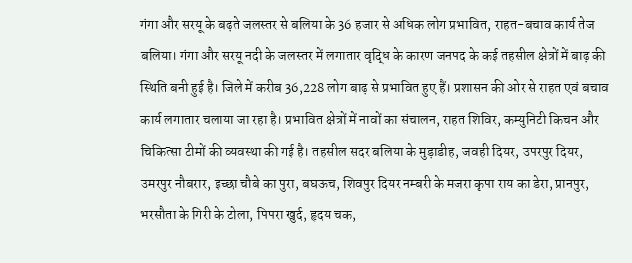गंगा और सरयू के बढ़ते जलस्तर से बलिया के 36 हजार से अधिक लोग प्रभावित, राहत-बचाव कार्य तेज
बलिया। गंगा और सरयू नदी के जलस्तर में लगातार वृद्धि के कारण जनपद के कई तहसील क्षेत्रों में बाढ़ की स्थिति बनी हुई है। जिले में करीब 36,228 लोग बाढ़ से प्रभावित हुए हैं। प्रशासन की ओर से राहत एवं बचाव कार्य लगातार चलाया जा रहा है। प्रभावित क्षेत्रों में नावों का संचालन, राहत शिविर, कम्युनिटी किचन और चिकित्सा टीमों की व्यवस्था की गई है। तहसील सदर बलिया के मुड़ाडीह, जवही दियर, उपरपुर दियर, उमरपुर नौबरार, इच्छा चौबे का पुरा, बघऊच, शिवपुर दियर नम्बरी के मजरा कृपा राय का डेरा, प्रानपुर, भरसौता के गिरी के टोला, पिपरा खुर्द, हृदय चक,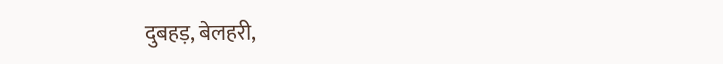दुबहड़, बेलहरी,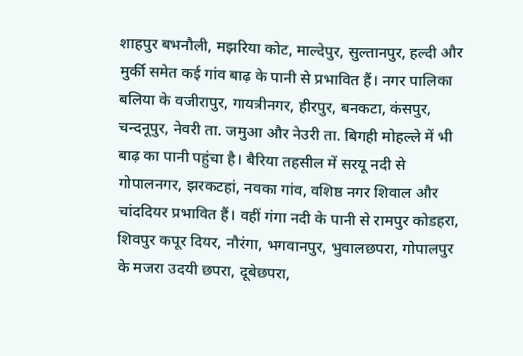शाहपुर बभनौली, मझरिया कोट, माल्देपुर, सुल्तानपुर, हल्दी और मुर्की समेत कई गांव बाढ़ के पानी से प्रभावित हैं। नगर पालिका बलिया के वजीरापुर, गायत्रीनगर, हीरपुर, बनकटा, कंसपुर, चन्दनूपुर, नेवरी ता. जमुआ और नेउरी ता. बिगही मोहल्ले में भी बाढ़ का पानी पहुंचा है। बैरिया तहसील में सरयू नदी से गोपालनगर, झरकटहां, नवका गांव, वशिष्ठ नगर शिवाल और चांददियर प्रभावित हैं। वहीं गंगा नदी के पानी से रामपुर कोडहरा, शिवपुर कपूर दियर, नौरंगा, भगवानपुर, भुवालछपरा, गोपालपुर के मजरा उदयी छपरा, दूबेछपरा,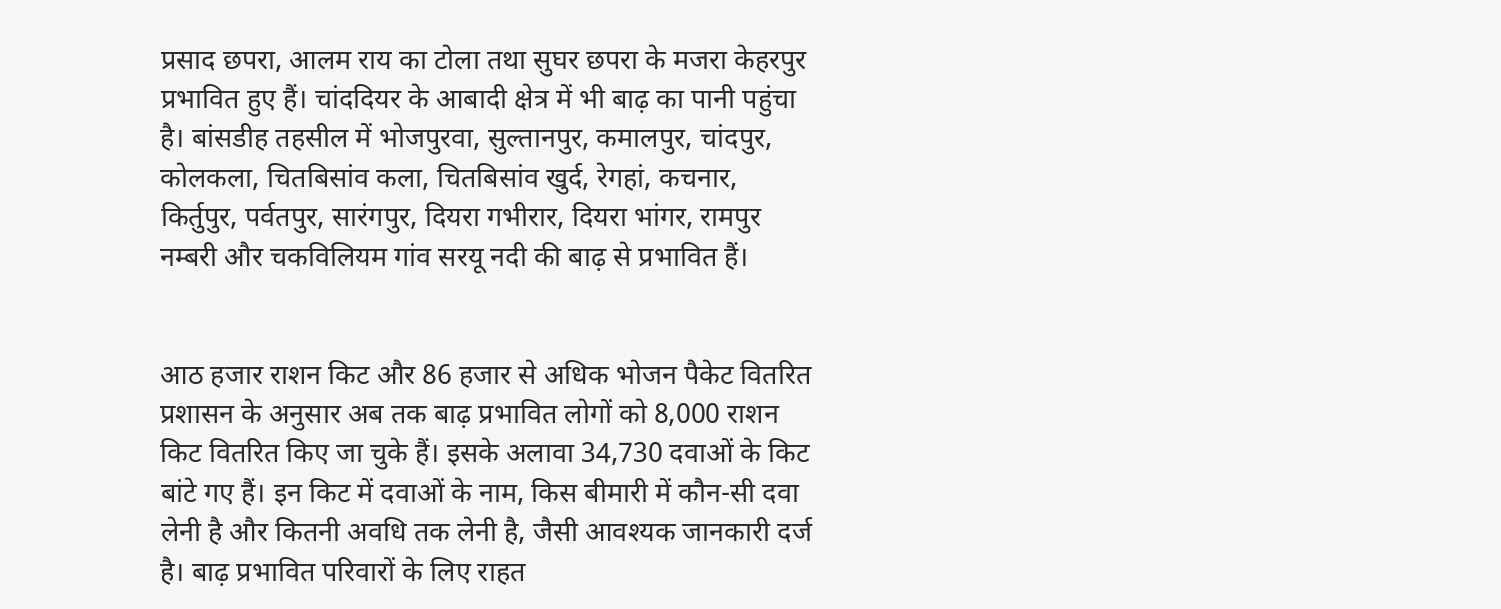प्रसाद छपरा, आलम राय का टोला तथा सुघर छपरा के मजरा केहरपुर प्रभावित हुए हैं। चांददियर के आबादी क्षेत्र में भी बाढ़ का पानी पहुंचा है। बांसडीह तहसील में भोजपुरवा, सुल्तानपुर, कमालपुर, चांदपुर, कोलकला, चितबिसांव कला, चितबिसांव खुर्द, रेगहां, कचनार, किर्तुपुर, पर्वतपुर, सारंगपुर, दियरा गभीरार, दियरा भांगर, रामपुर नम्बरी और चकविलियम गांव सरयू नदी की बाढ़ से प्रभावित हैं।


आठ हजार राशन किट और 86 हजार से अधिक भोजन पैकेट वितरित
प्रशासन के अनुसार अब तक बाढ़ प्रभावित लोगों को 8,000 राशन किट वितरित किए जा चुके हैं। इसके अलावा 34,730 दवाओं के किट बांटे गए हैं। इन किट में दवाओं के नाम, किस बीमारी में कौन-सी दवा लेनी है और कितनी अवधि तक लेनी है, जैसी आवश्यक जानकारी दर्ज है। बाढ़ प्रभावित परिवारों के लिए राहत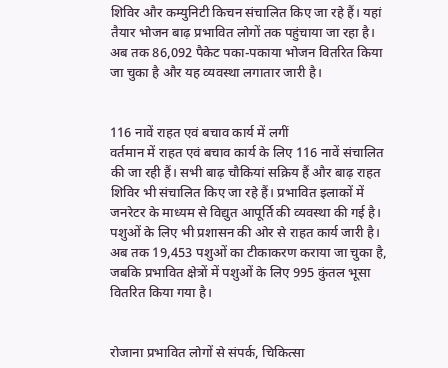शिविर और कम्युनिटी किचन संचालित किए जा रहे हैं। यहां तैयार भोजन बाढ़ प्रभावित लोगों तक पहुंचाया जा रहा है। अब तक 86,092 पैकेट पका-पकाया भोजन वितरित किया जा चुका है और यह व्यवस्था लगातार जारी है।


116 नावें राहत एवं बचाव कार्य में लगीं
वर्तमान में राहत एवं बचाव कार्य के लिए 116 नावें संचालित की जा रही हैं। सभी बाढ़ चौकियां सक्रिय हैं और बाढ़ राहत शिविर भी संचालित किए जा रहे हैं। प्रभावित इलाकों में जनरेटर के माध्यम से विद्युत आपूर्ति की व्यवस्था की गई है। पशुओं के लिए भी प्रशासन की ओर से राहत कार्य जारी है। अब तक 19,453 पशुओं का टीकाकरण कराया जा चुका है, जबकि प्रभावित क्षेत्रों में पशुओं के लिए 995 कुंतल भूसा वितरित किया गया है।


रोजाना प्रभावित लोगों से संपर्क, चिकित्सा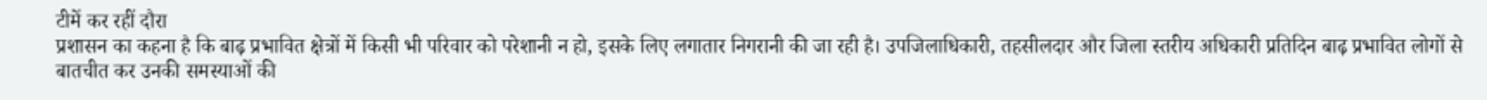टीमें कर रहीं दौरा
प्रशासन का कहना है कि बाढ़ प्रभावित क्षेत्रों में किसी भी परिवार को परेशानी न हो, इसके लिए लगातार निगरानी की जा रही है। उपजिलाधिकारी, तहसीलदार और जिला स्तरीय अधिकारी प्रतिदिन बाढ़ प्रभावित लोगों से बातचीत कर उनकी समस्याओं की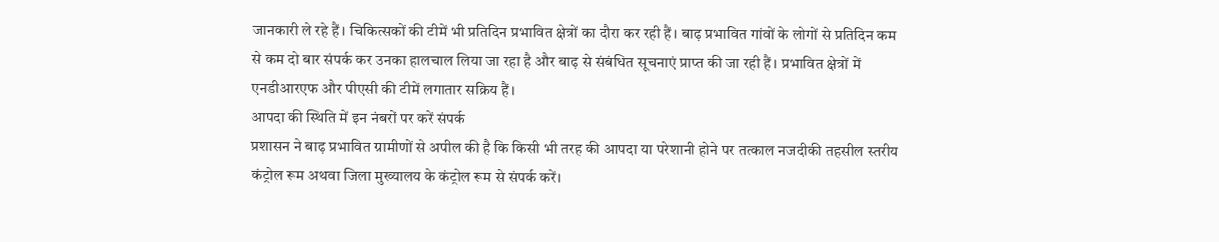जानकारी ले रहे हैं। चिकित्सकों की टीमें भी प्रतिदिन प्रभावित क्षेत्रों का दौरा कर रही हैं। बाढ़ प्रभावित गांवों के लोगों से प्रतिदिन कम से कम दो बार संपर्क कर उनका हालचाल लिया जा रहा है और बाढ़ से संबंधित सूचनाएं प्राप्त की जा रही हैं। प्रभावित क्षेत्रों में एनडीआरएफ और पीएसी की टीमें लगातार सक्रिय हैं।
आपदा की स्थिति में इन नंबरों पर करें संपर्क
प्रशासन ने बाढ़ प्रभावित ग्रामीणों से अपील की है कि किसी भी तरह की आपदा या परेशानी होने पर तत्काल नजदीकी तहसील स्तरीय कंट्रोल रूम अथवा जिला मुख्यालय के कंट्रोल रूम से संपर्क करें।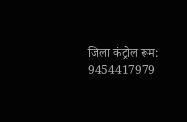जिला कंट्रोल रूम: 9454417979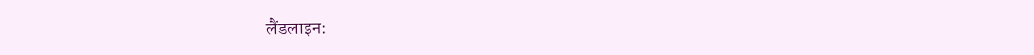लैंडलाइन: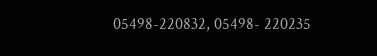05498-220832, 05498- 220235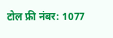टोल फ्री नंबर: 1077